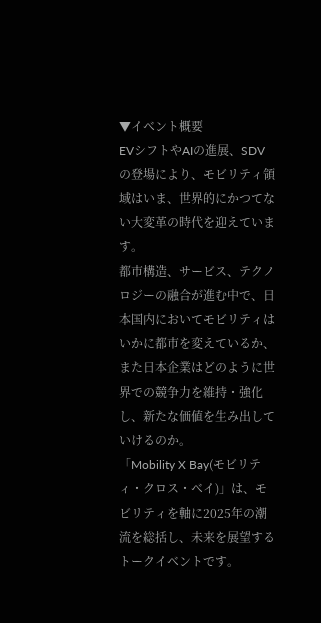▼イベント概要
EVシフトやAIの進展、SDVの登場により、モビリティ領域はいま、世界的にかつてない大変革の時代を迎えています。
都市構造、サービス、テクノロジーの融合が進む中で、日本国内においてモビリティはいかに都市を変えているか、また日本企業はどのように世界での競争力を維持・強化し、新たな価値を生み出していけるのか。
「Mobility X Bay(モビリティ・クロス・ベイ)」は、モビリティを軸に2025年の潮流を総括し、未来を展望するトークイベントです。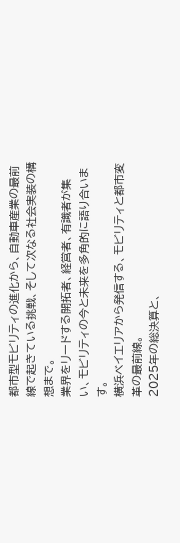都市型モビリティの進化から、自動車産業の最前線で起きている挑戦、そして次なる社会実装の構想まで。
業界をリードする開拓者、経営者、有識者が集い、モビリティの今と未来を多角的に語り合います。
横浜ベイエリアから発信する、モビリティと都市変革の最前線。
2025年の総決算と、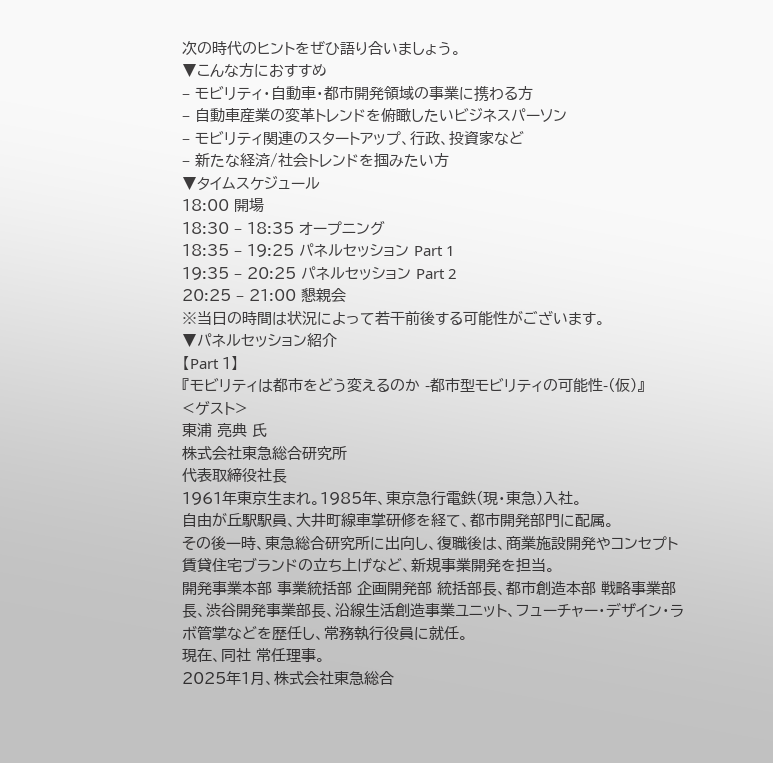次の時代のヒントをぜひ語り合いましょう。
▼こんな方におすすめ
– モビリティ・自動車・都市開発領域の事業に携わる方
– 自動車産業の変革トレンドを俯瞰したいビジネスパーソン
– モビリティ関連のスタートアップ、行政、投資家など
– 新たな経済/社会トレンドを掴みたい方
▼タイムスケジュール
18:00 開場
18:30 – 18:35 オープニング
18:35 – 19:25 パネルセッション Part 1
19:35 – 20:25 パネルセッション Part 2
20:25 – 21:00 懇親会
※当日の時間は状況によって若干前後する可能性がございます。
▼パネルセッション紹介
【Part 1】
『モビリティは都市をどう変えるのか -都市型モビリティの可能性-(仮)』
<ゲスト>
東浦 亮典 氏
株式会社東急総合研究所
代表取締役社⾧
1961年東京生まれ。1985年、東京急行電鉄(現・東急)入社。
自由が丘駅駅員、大井町線車掌研修を経て、都市開発部門に配属。
その後一時、東急総合研究所に出向し、復職後は、商業施設開発やコンセプト賃貸住宅ブランドの立ち上げなど、新規事業開発を担当。
開発事業本部 事業統括部 企画開発部 統括部⾧、都市創造本部 戦略事業部⾧、渋谷開発事業部⾧、沿線生活創造事業ユニット、フューチャー・デザイン・ラボ管掌などを歴任し、常務執行役員に就任。
現在、同社 常任理事。
2025年1月、株式会社東急総合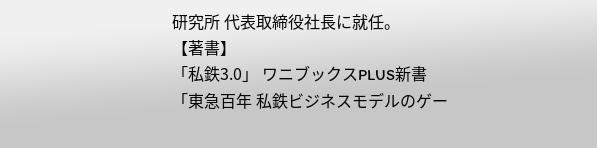研究所 代表取締役社⾧に就任。
【著書】
「私鉄3.0」 ワニブックスPLUS新書
「東急百年 私鉄ビジネスモデルのゲー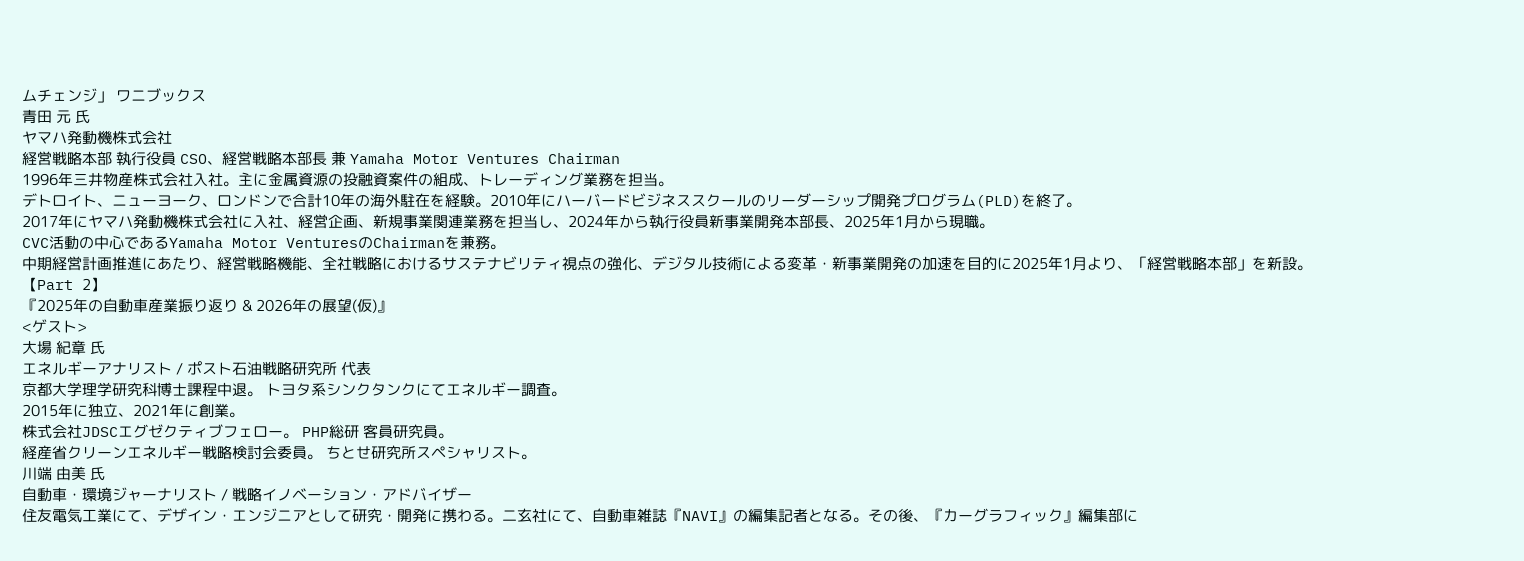ムチェンジ」 ワニブックス
青田 元 氏
ヤマハ発動機株式会社
経営戦略本部 執行役員 CSO、経営戦略本部長 兼 Yamaha Motor Ventures Chairman
1996年三井物産株式会社入社。主に金属資源の投融資案件の組成、トレーディング業務を担当。
デトロイト、ニューヨーク、ロンドンで合計10年の海外駐在を経験。2010年にハーバードビジネススクールのリーダーシップ開発プログラム(PLD)を終了。
2017年にヤマハ発動機株式会社に入社、経営企画、新規事業関連業務を担当し、2024年から執行役員新事業開発本部長、2025年1月から現職。
CVC活動の中心であるYamaha Motor VenturesのChairmanを兼務。
中期経営計画推進にあたり、経営戦略機能、全社戦略におけるサステナビリティ視点の強化、デジタル技術による変革・新事業開発の加速を目的に2025年1月より、「経営戦略本部」を新設。
【Part 2】
『2025年の自動車産業振り返り & 2026年の展望(仮)』
<ゲスト>
大場 紀章 氏
エネルギーアナリスト / ポスト石油戦略研究所 代表
京都大学理学研究科博士課程中退。 トヨタ系シンクタンクにてエネルギー調査。
2015年に独立、2021年に創業。
株式会社JDSCエグゼクティブフェロー。 PHP総研 客員研究員。
経産省クリーンエネルギー戦略検討会委員。 ちとせ研究所スペシャリスト。
川端 由美 氏
自動車・環境ジャーナリスト / 戦略イノベーション・アドバイザー
住友電気工業にて、デザイン・エンジニアとして研究・開発に携わる。二玄社にて、自動車雑誌『NAVI』の編集記者となる。その後、『カーグラフィック』編集部に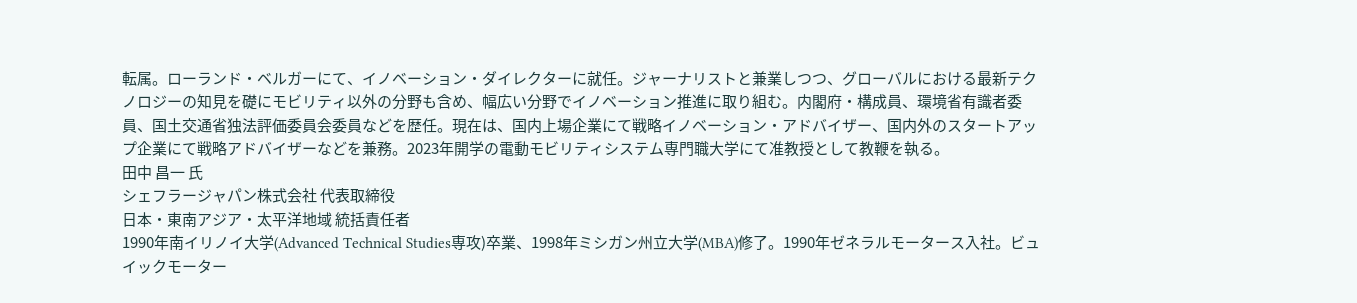転属。ローランド・ベルガーにて、イノベーション・ダイレクターに就任。ジャーナリストと兼業しつつ、グローバルにおける最新テクノロジーの知見を礎にモビリティ以外の分野も含め、幅広い分野でイノベーション推進に取り組む。内閣府・構成員、環境省有識者委員、国土交通省独法評価委員会委員などを歴任。現在は、国内上場企業にて戦略イノベーション・アドバイザー、国内外のスタートアップ企業にて戦略アドバイザーなどを兼務。2023年開学の電動モビリティシステム専門職大学にて准教授として教鞭を執る。
田中 昌一 氏
シェフラージャパン株式会社 代表取締役
日本・東南アジア・太平洋地域 統括責任者
1990年南イリノイ大学(Advanced Technical Studies専攻)卒業、1998年ミシガン州立大学(MBA)修了。1990年ゼネラルモータース入社。ビュイックモーター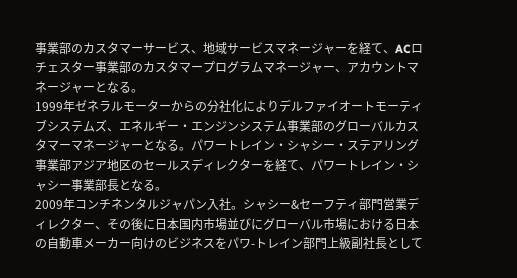事業部のカスタマーサービス、地域サービスマネージャーを経て、ACロチェスター事業部のカスタマープログラムマネージャー、アカウントマネージャーとなる。
1999年ゼネラルモーターからの分社化によりデルファイオートモーティブシステムズ、エネルギー・エンジンシステム事業部のグローバルカスタマーマネージャーとなる。パワートレイン・シャシー・ステアリング事業部アジア地区のセールスディレクターを経て、パワートレイン・シャシー事業部長となる。
2009年コンチネンタルジャパン入社。シャシー&セーフティ部門営業ディレクター、その後に日本国内市場並びにグローバル市場における日本の自動車メーカー向けのビジネスをパワ-トレイン部門上級副社長として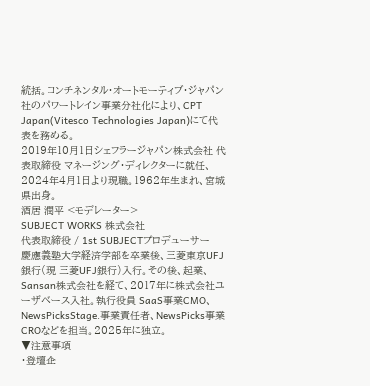統括。コンチネンタル・オートモーティブ・ジャパン社のパワートレイン事業分社化により、CPT Japan(Vitesco Technologies Japan)にて代表を務める。
2019年10月1日シェフラージャパン株式会社 代表取締役 マネージング・ディレクターに就任、2024年4月1日より現職。1962年生まれ、宮城県出身。
酒居 潤平 <モデレーター>
SUBJECT WORKS 株式会社
代表取締役 / 1st SUBJECTプロデューサー
慶應義塾大学経済学部を卒業後、三菱東京UFJ銀行(現 三菱UFJ銀行)入行。その後、起業、Sansan株式会社を経て、2017年に株式会社ユーザベース入社。執行役員 SaaS事業CMO、NewsPicksStage.事業責任者、NewsPicks事業CROなどを担当。2025年に独立。
▼注意事項
・登壇企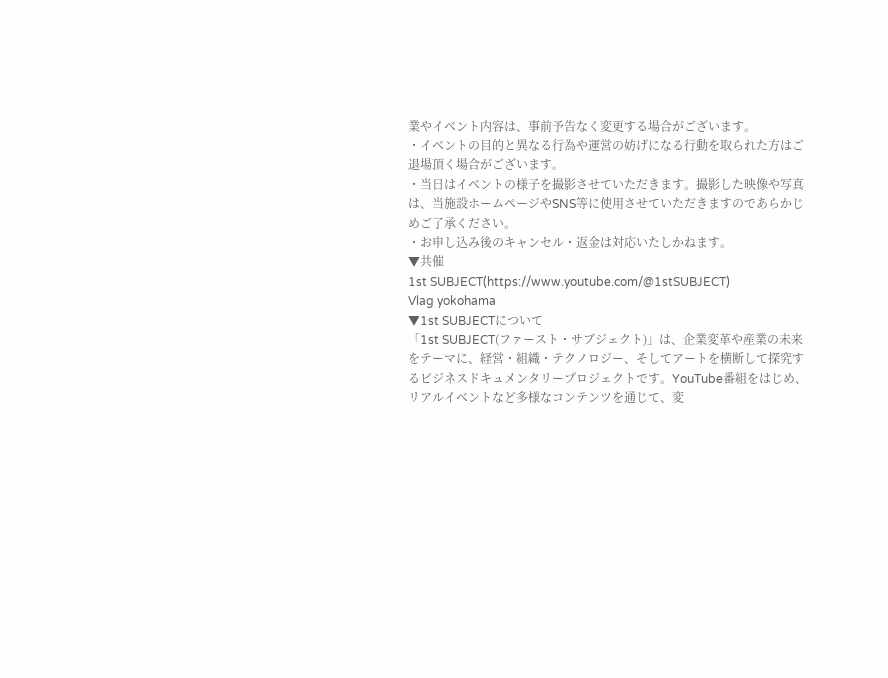業やイベント内容は、事前予告なく変更する場合がございます。
・イベントの目的と異なる行為や運営の妨げになる行動を取られた方はご退場頂く場合がございます。
・当日はイベントの様子を撮影させていただきます。撮影した映像や写真は、当施設ホームページやSNS等に使用させていただきますのであらかじめご了承ください。
・お申し込み後のキャンセル・返金は対応いたしかねます。
▼共催
1st SUBJECT(https://www.youtube.com/@1stSUBJECT)
Vlag yokohama
▼1st SUBJECTについて
「1st SUBJECT(ファースト・サブジェクト)」は、企業変革や産業の未来をテーマに、経営・組織・テクノロジー、そしてアートを横断して探究するビジネスドキュメンタリープロジェクトです。YouTube番組をはじめ、リアルイベントなど多様なコンテンツを通じて、変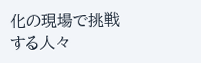化の現場で挑戦する人々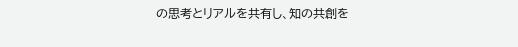の思考とリアルを共有し、知の共創を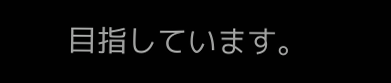目指しています。